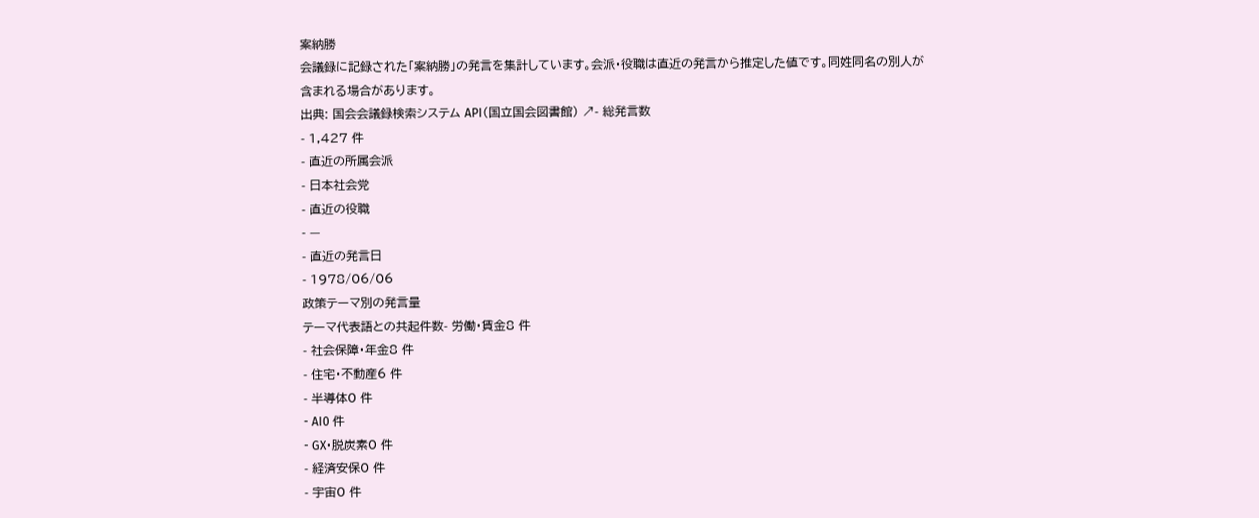案納勝
会議録に記録された「案納勝」の発言を集計しています。会派・役職は直近の発言から推定した値です。同姓同名の別人が含まれる場合があります。
出典: 国会会議録検索システム API(国立国会図書館) ↗- 総発言数
- 1,427 件
- 直近の所属会派
- 日本社会党
- 直近の役職
- —
- 直近の発言日
- 1978/06/06
政策テーマ別の発言量
テーマ代表語との共起件数- 労働・賃金8 件
- 社会保障・年金8 件
- 住宅・不動産6 件
- 半導体0 件
- AI0 件
- GX・脱炭素0 件
- 経済安保0 件
- 宇宙0 件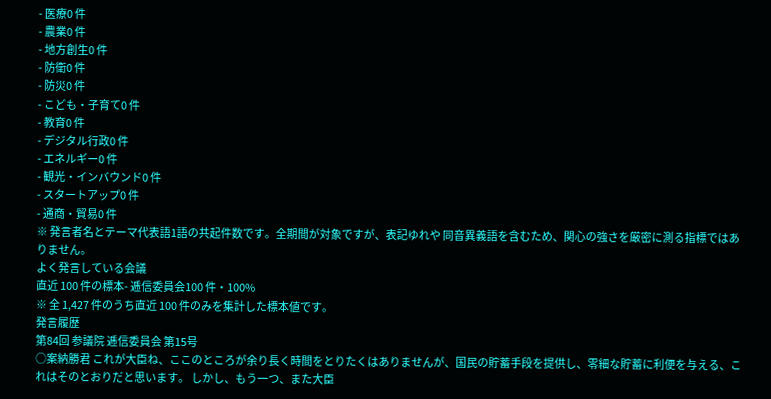- 医療0 件
- 農業0 件
- 地方創生0 件
- 防衛0 件
- 防災0 件
- こども・子育て0 件
- 教育0 件
- デジタル行政0 件
- エネルギー0 件
- 観光・インバウンド0 件
- スタートアップ0 件
- 通商・貿易0 件
※ 発言者名とテーマ代表語1語の共起件数です。全期間が対象ですが、表記ゆれや 同音異義語を含むため、関心の強さを厳密に測る指標ではありません。
よく発言している会議
直近 100 件の標本- 逓信委員会100 件・100%
※ 全 1,427 件のうち直近 100 件のみを集計した標本値です。
発言履歴
第84回 参議院 逓信委員会 第15号
○案納勝君 これが大臣ね、ここのところが余り長く時間をとりたくはありませんが、国民の貯蓄手段を提供し、零細な貯蓄に利便を与える、これはそのとおりだと思います。 しかし、もう一つ、また大臣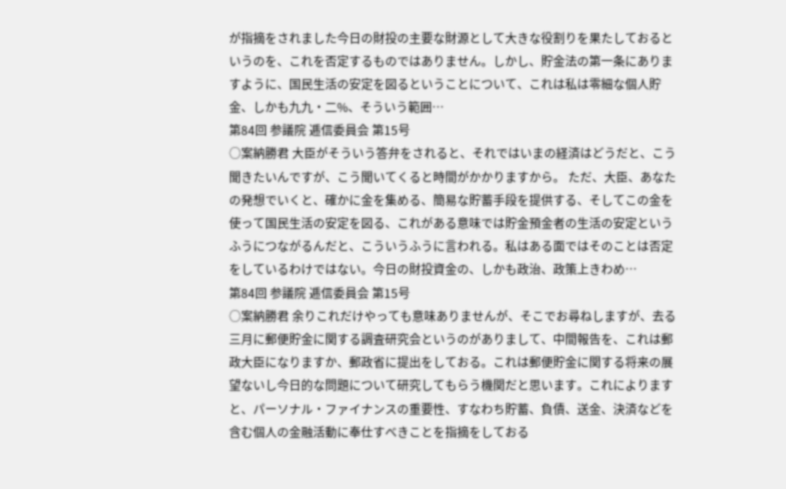が指摘をされました今日の財投の主要な財源として大きな役割りを果たしておるというのを、これを否定するものではありません。しかし、貯金法の第一条にありますように、国民生活の安定を図るということについて、これは私は零細な個人貯金、しかも九九・二%、そういう範囲…
第84回 参議院 逓信委員会 第15号
○案納勝君 大臣がそういう答弁をされると、それではいまの経済はどうだと、こう聞きたいんですが、こう聞いてくると時間がかかりますから。 ただ、大臣、あなたの発想でいくと、確かに金を集める、簡易な貯蓄手段を提供する、そしてこの金を使って国民生活の安定を図る、これがある意味では貯金預金者の生活の安定というふうにつながるんだと、こういうふうに言われる。私はある面ではそのことは否定をしているわけではない。今日の財投資金の、しかも政治、政策上きわめ…
第84回 参議院 逓信委員会 第15号
○案納勝君 余りこれだけやっても意味ありませんが、そこでお尋ねしますが、去る三月に郵便貯金に関する調査研究会というのがありまして、中間報告を、これは郵政大臣になりますか、郵政省に提出をしておる。これは郵便貯金に関する将来の展望ないし今日的な問題について研究してもらう機関だと思います。これによりますと、パーソナル・ファイナンスの重要性、すなわち貯蓄、負債、送金、決済などを含む個人の金融活動に奉仕すべきことを指摘をしておる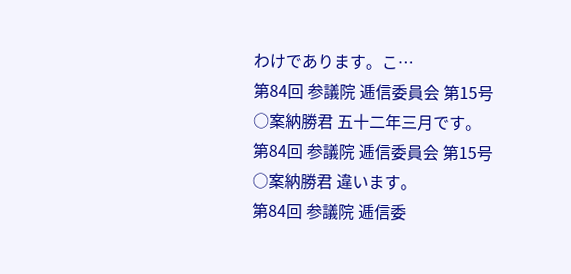わけであります。こ…
第84回 参議院 逓信委員会 第15号
○案納勝君 五十二年三月です。
第84回 参議院 逓信委員会 第15号
○案納勝君 違います。
第84回 参議院 逓信委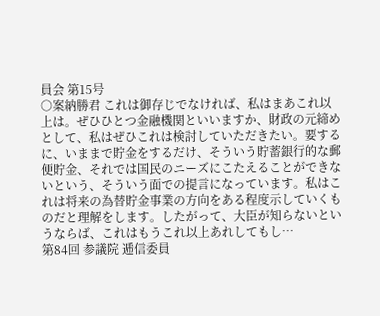員会 第15号
○案納勝君 これは御存じでなければ、私はまあこれ以上は。ぜひひとつ金融機関といいますか、財政の元締めとして、私はぜひこれは検討していただきたい。要するに、いままで貯金をするだけ、そういう貯蓄銀行的な郵便貯金、それでは国民のニーズにこたえることができないという、そういう面での提言になっています。私はこれは将来の為替貯金事業の方向をある程度示していくものだと理解をします。したがって、大臣が知らないというならば、これはもうこれ以上あれしてもし…
第84回 参議院 逓信委員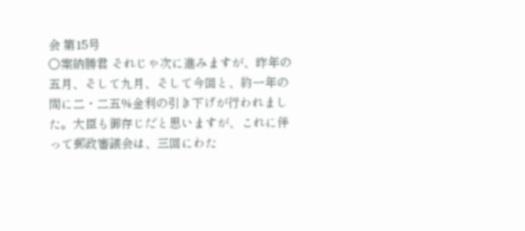会 第15号
○案納勝君 それじゃ次に進みますが、昨年の五月、そして九月、そして今回と、約一年の間に二・二五%金利の引き下げが行われました。大臣も御存じだと思いますが、これに伴って郵政審議会は、三回にわた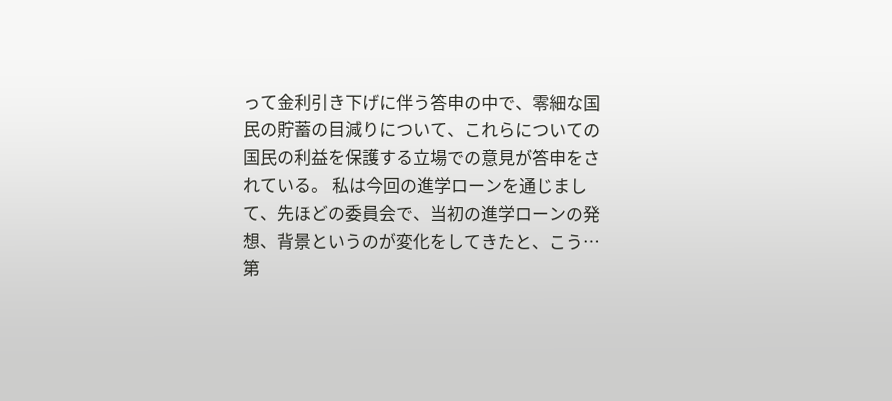って金利引き下げに伴う答申の中で、零細な国民の貯蓄の目減りについて、これらについての国民の利益を保護する立場での意見が答申をされている。 私は今回の進学ローンを通じまして、先ほどの委員会で、当初の進学ローンの発想、背景というのが変化をしてきたと、こう…
第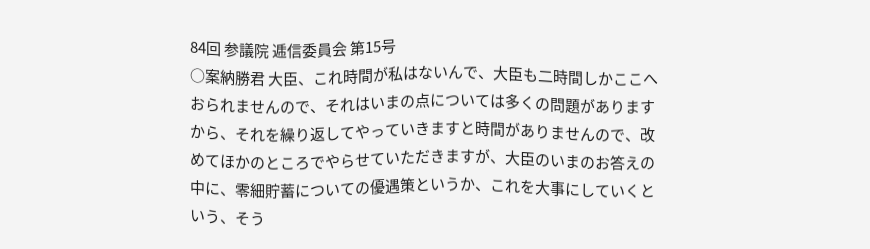84回 参議院 逓信委員会 第15号
○案納勝君 大臣、これ時間が私はないんで、大臣も二時間しかここへおられませんので、それはいまの点については多くの問題がありますから、それを繰り返してやっていきますと時間がありませんので、改めてほかのところでやらせていただきますが、大臣のいまのお答えの中に、零細貯蓄についての優遇策というか、これを大事にしていくという、そう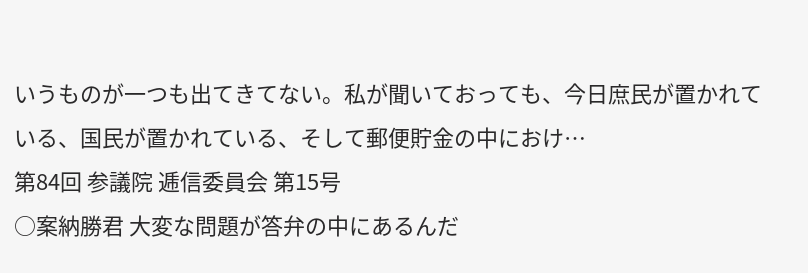いうものが一つも出てきてない。私が聞いておっても、今日庶民が置かれている、国民が置かれている、そして郵便貯金の中におけ…
第84回 参議院 逓信委員会 第15号
○案納勝君 大変な問題が答弁の中にあるんだ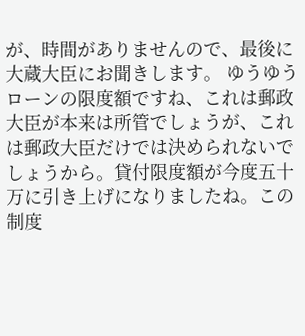が、時間がありませんので、最後に大蔵大臣にお聞きします。 ゆうゆうローンの限度額ですね、これは郵政大臣が本来は所管でしょうが、これは郵政大臣だけでは決められないでしょうから。貸付限度額が今度五十万に引き上げになりましたね。この制度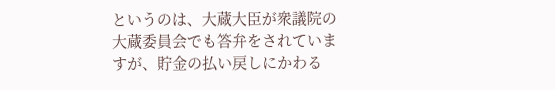というのは、大蔵大臣が衆議院の大蔵委員会でも答弁をされていますが、貯金の払い戻しにかわる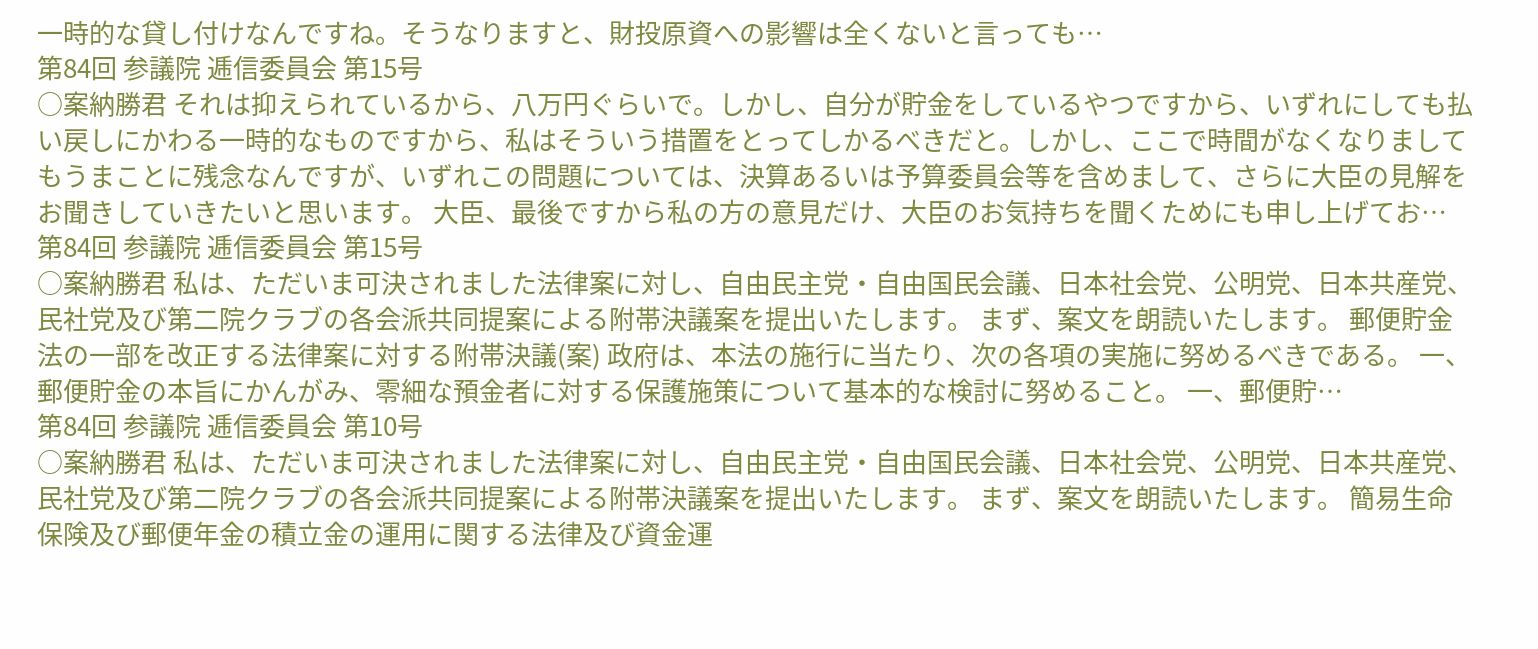一時的な貸し付けなんですね。そうなりますと、財投原資への影響は全くないと言っても…
第84回 参議院 逓信委員会 第15号
○案納勝君 それは抑えられているから、八万円ぐらいで。しかし、自分が貯金をしているやつですから、いずれにしても払い戻しにかわる一時的なものですから、私はそういう措置をとってしかるべきだと。しかし、ここで時間がなくなりましてもうまことに残念なんですが、いずれこの問題については、決算あるいは予算委員会等を含めまして、さらに大臣の見解をお聞きしていきたいと思います。 大臣、最後ですから私の方の意見だけ、大臣のお気持ちを聞くためにも申し上げてお…
第84回 参議院 逓信委員会 第15号
○案納勝君 私は、ただいま可決されました法律案に対し、自由民主党・自由国民会議、日本社会党、公明党、日本共産党、民社党及び第二院クラブの各会派共同提案による附帯決議案を提出いたします。 まず、案文を朗読いたします。 郵便貯金法の一部を改正する法律案に対する附帯決議(案) 政府は、本法の施行に当たり、次の各項の実施に努めるべきである。 一、郵便貯金の本旨にかんがみ、零細な預金者に対する保護施策について基本的な検討に努めること。 一、郵便貯…
第84回 参議院 逓信委員会 第10号
○案納勝君 私は、ただいま可決されました法律案に対し、自由民主党・自由国民会議、日本社会党、公明党、日本共産党、民社党及び第二院クラブの各会派共同提案による附帯決議案を提出いたします。 まず、案文を朗読いたします。 簡易生命保険及び郵便年金の積立金の運用に関する法律及び資金運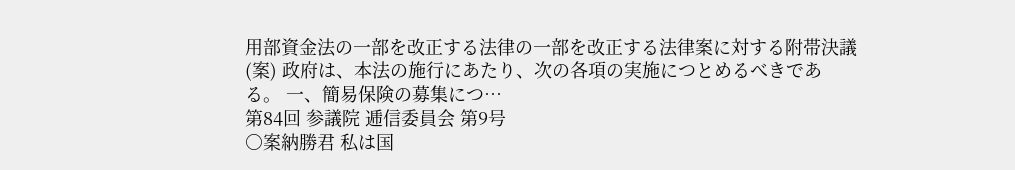用部資金法の一部を改正する法律の一部を改正する法律案に対する附帯決議(案) 政府は、本法の施行にあたり、次の各項の実施につとめるべきである。 一、簡易保険の募集につ…
第84回 参議院 逓信委員会 第9号
○案納勝君 私は国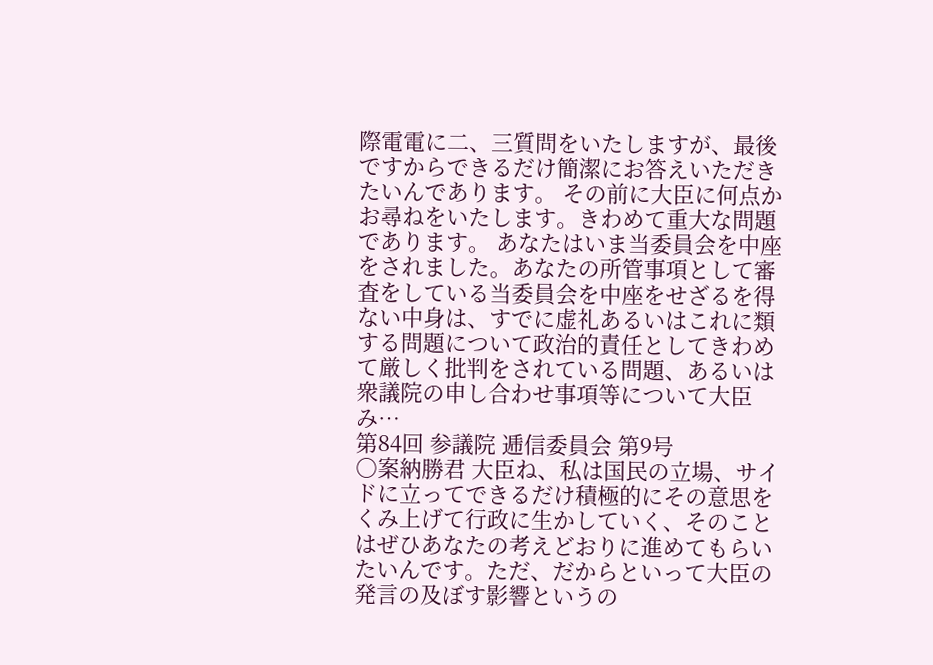際電電に二、三質問をいたしますが、最後ですからできるだけ簡潔にお答えいただきたいんであります。 その前に大臣に何点かお尋ねをいたします。きわめて重大な問題であります。 あなたはいま当委員会を中座をされました。あなたの所管事項として審査をしている当委員会を中座をせざるを得ない中身は、すでに虚礼あるいはこれに類する問題について政治的責任としてきわめて厳しく批判をされている問題、あるいは衆議院の申し合わせ事項等について大臣み…
第84回 参議院 逓信委員会 第9号
○案納勝君 大臣ね、私は国民の立場、サイドに立ってできるだけ積極的にその意思をくみ上げて行政に生かしていく、そのことはぜひあなたの考えどおりに進めてもらいたいんです。ただ、だからといって大臣の発言の及ぼす影響というの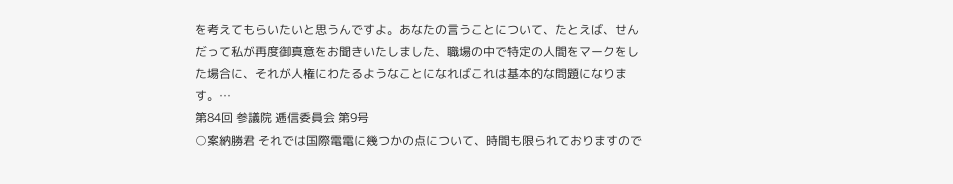を考えてもらいたいと思うんですよ。あなたの言うことについて、たとえば、せんだって私が再度御真意をお聞きいたしました、職場の中で特定の人間をマークをした場合に、それが人権にわたるようなことになればこれは基本的な問題になります。…
第84回 参議院 逓信委員会 第9号
○案納勝君 それでは国際電電に幾つかの点について、時間も限られておりますので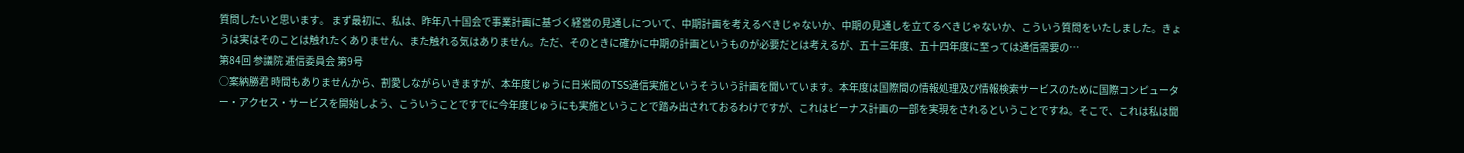質問したいと思います。 まず最初に、私は、昨年八十国会で事業計画に基づく経営の見通しについて、中期計画を考えるべきじゃないか、中期の見通しを立てるべきじゃないか、こういう質問をいたしました。きょうは実はそのことは触れたくありません、また触れる気はありません。ただ、そのときに確かに中期の計画というものが必要だとは考えるが、五十三年度、五十四年度に至っては通信需要の…
第84回 参議院 逓信委員会 第9号
○案納勝君 時間もありませんから、割愛しながらいきますが、本年度じゅうに日米間のTSS通信実施というそういう計画を聞いています。本年度は国際間の情報処理及び情報検索サービスのために国際コンピューター・アクセス・サービスを開始しよう、こういうことですでに今年度じゅうにも実施ということで踏み出されておるわけですが、これはビーナス計画の一部を実現をされるということですね。そこで、これは私は聞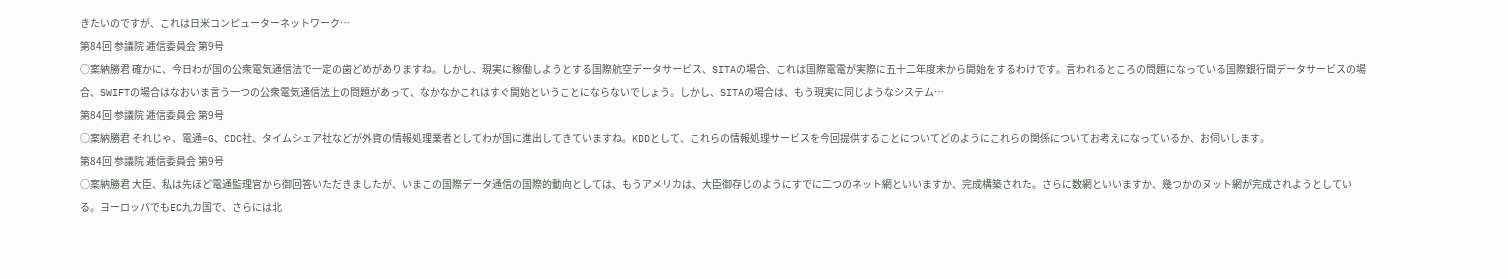きたいのですが、これは日米コンピューターネットワーク…
第84回 参議院 逓信委員会 第9号
○案納勝君 確かに、今日わが国の公衆電気通信法で一定の歯どめがありますね。しかし、現実に稼働しようとする国際航空データサービス、SITAの場合、これは国際電電が実際に五十二年度末から開始をするわけです。言われるところの問題になっている国際銀行間データサービスの場合、SWIFTの場合はなおいま言う一つの公衆電気通信法上の問題があって、なかなかこれはすぐ開始ということにならないでしょう。しかし、SITAの場合は、もう現実に同じようなシステム…
第84回 参議院 逓信委員会 第9号
○案納勝君 それじゃ、電通=G、CDC社、タイムシェア社などが外資の情報処理業者としてわが国に進出してきていますね。KDDとして、これらの情報処理サービスを今回提供することについてどのようにこれらの関係についてお考えになっているか、お伺いします。
第84回 参議院 逓信委員会 第9号
○案納勝君 大臣、私は先ほど電通監理官から御回答いただきましたが、いまこの国際データ通信の国際的動向としては、もうアメリカは、大臣御存じのようにすでに二つのネット網といいますか、完成構築された。さらに数網といいますか、幾つかのヌット網が完成されようとしている。ヨーロッパでもEC九カ国で、さらには北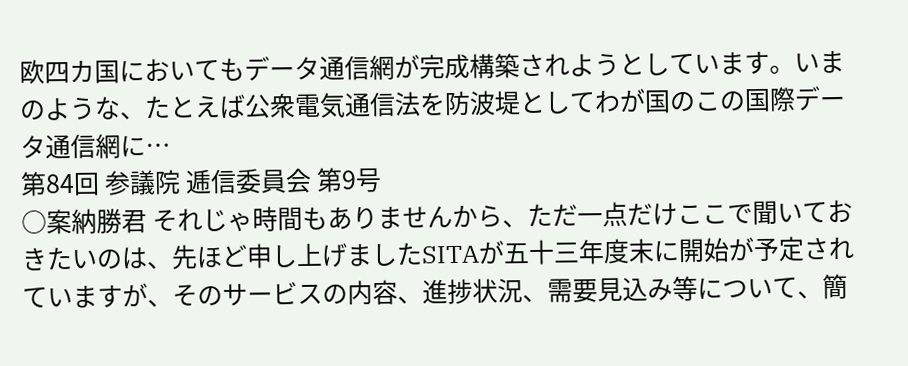欧四カ国においてもデータ通信網が完成構築されようとしています。いまのような、たとえば公衆電気通信法を防波堤としてわが国のこの国際データ通信網に…
第84回 参議院 逓信委員会 第9号
○案納勝君 それじゃ時間もありませんから、ただ一点だけここで聞いておきたいのは、先ほど申し上げましたSITAが五十三年度末に開始が予定されていますが、そのサービスの内容、進捗状況、需要見込み等について、簡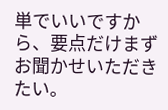単でいいですから、要点だけまずお聞かせいただきたい。